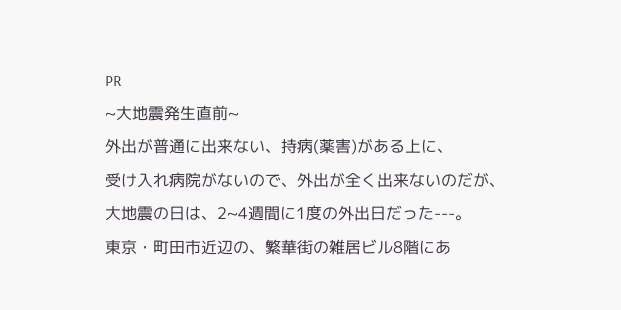PR
~大地震発生直前~
外出が普通に出来ない、持病(薬害)がある上に、
受け入れ病院がないので、外出が全く出来ないのだが、
大地震の日は、2~4週間に1度の外出日だった---。
東京・町田市近辺の、繁華街の雑居ビル8階にあ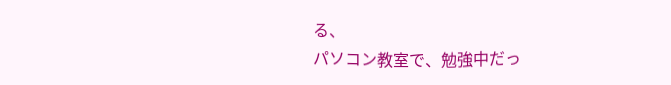る、
パソコン教室で、勉強中だっ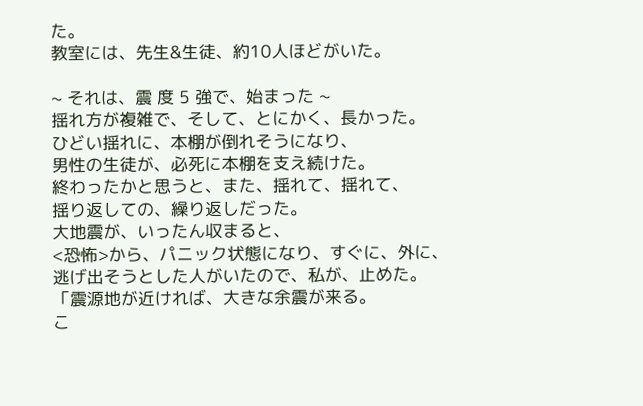た。
教室には、先生&生徒、約10人ほどがいた。

~ それは、震 度 5 強で、始まった ~
揺れ方が複雑で、そして、とにかく、長かった。
ひどい揺れに、本棚が倒れそうになり、
男性の生徒が、必死に本棚を支え続けた。
終わったかと思うと、また、揺れて、揺れて、
揺り返しての、繰り返しだった。
大地震が、いったん収まると、
<恐怖>から、パニック状態になり、すぐに、外に、
逃げ出そうとした人がいたので、私が、止めた。
「震源地が近ければ、大きな余震が来る。
こ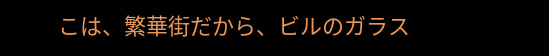こは、繁華街だから、ビルのガラス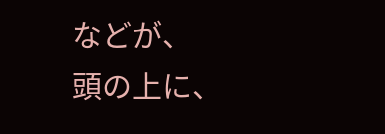などが、
頭の上に、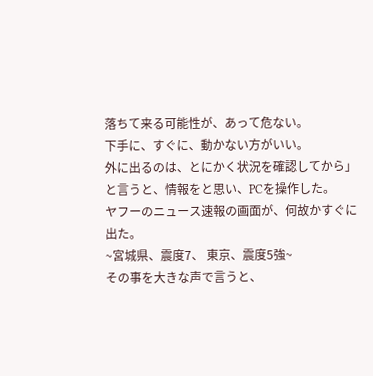落ちて来る可能性が、あって危ない。
下手に、すぐに、動かない方がいい。
外に出るのは、とにかく状況を確認してから」
と言うと、情報をと思い、PCを操作した。
ヤフーのニュース速報の画面が、何故かすぐに出た。
~宮城県、震度7、 東京、震度5強~
その事を大きな声で言うと、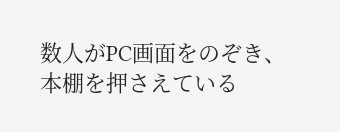数人がPC画面をのぞき、
本棚を押さえている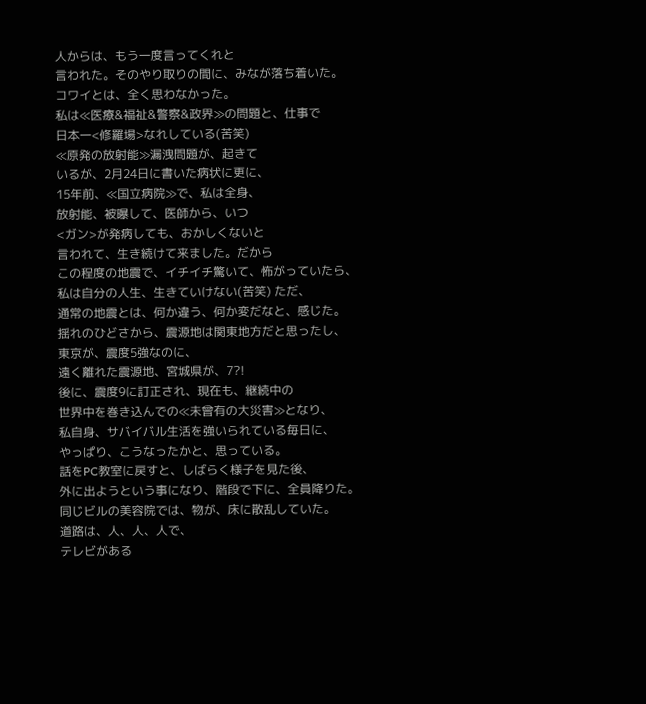人からは、もう一度言ってくれと
言われた。そのやり取りの間に、みなが落ち着いた。
コワイとは、全く思わなかった。
私は≪医療&福祉&警察&政界≫の問題と、仕事で
日本一<修羅場>なれしている(苦笑)
≪原発の放射能≫漏洩問題が、起きて
いるが、2月24日に書いた病状に更に、
15年前、≪国立病院≫で、私は全身、
放射能、被曝して、医師から、いつ
<ガン>が発病しても、おかしくないと
言われて、生き続けて来ました。だから
この程度の地震で、イチイチ驚いて、怖がっていたら、
私は自分の人生、生きていけない(苦笑) ただ、
通常の地震とは、何か違う、何か変だなと、感じた。
揺れのひどさから、震源地は関東地方だと思ったし、
東京が、震度5強なのに、
遠く離れた震源地、宮城県が、7?!
後に、震度9に訂正され、現在も、継続中の
世界中を巻き込んでの≪未曾有の大災害≫となり、
私自身、サバイバル生活を強いられている毎日に、
やっぱり、こうなったかと、思っている。
話をPC教室に戻すと、しばらく様子を見た後、
外に出ようという事になり、階段で下に、全員降りた。
同じビルの美容院では、物が、床に散乱していた。
道路は、人、人、人で、
テレビがある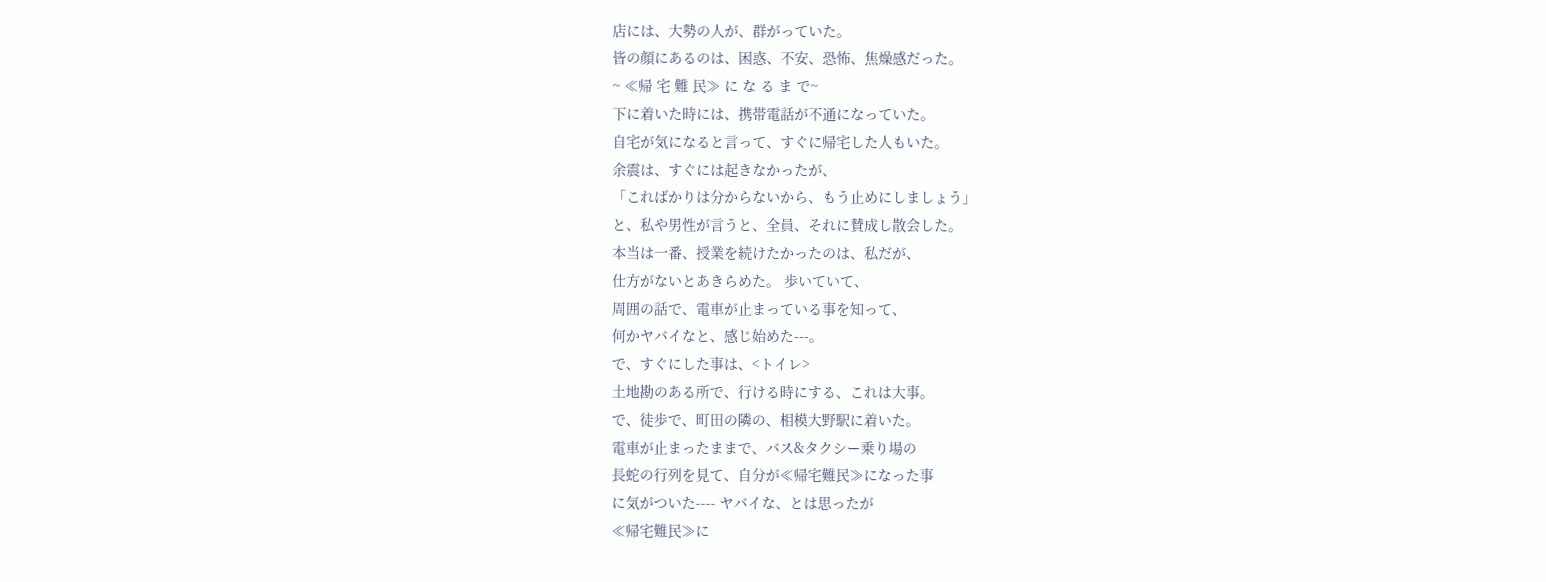店には、大勢の人が、群がっていた。
皆の顔にあるのは、困惑、不安、恐怖、焦燥感だった。
~ ≪帰 宅 難 民≫ に な る ま で~
下に着いた時には、携帯電話が不通になっていた。
自宅が気になると言って、すぐに帰宅した人もいた。
余震は、すぐには起きなかったが、
「こればかりは分からないから、もう止めにしましょう」
と、私や男性が言うと、全員、それに賛成し散会した。
本当は一番、授業を続けたかったのは、私だが、
仕方がないとあきらめた。 歩いていて、
周囲の話で、電車が止まっている事を知って、
何かヤバイなと、感じ始めた---。
で、すぐにした事は、<トイレ>
土地勘のある所で、行ける時にする、これは大事。
で、徒歩で、町田の隣の、相模大野駅に着いた。
電車が止まったままで、バス&タクシー乗り場の
長蛇の行列を見て、自分が≪帰宅難民≫になった事
に気がついた---- ヤバイな、とは思ったが
≪帰宅難民≫に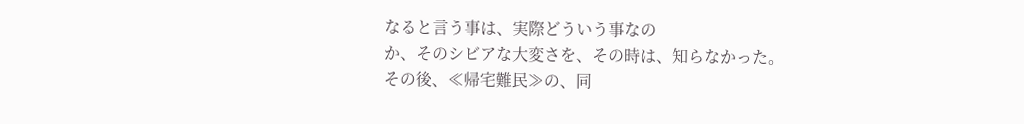なると言う事は、実際どういう事なの
か、そのシビアな大変さを、その時は、知らなかった。
その後、≪帰宅難民≫の、同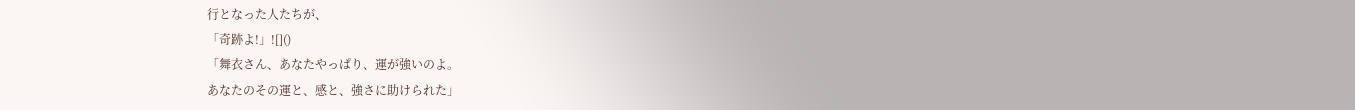行となった人たちが、
「奇跡よ!」![]()
「舞衣さん、あなたやっぱり、運が強いのよ。
あなたのその運と、感と、強さに助けられた」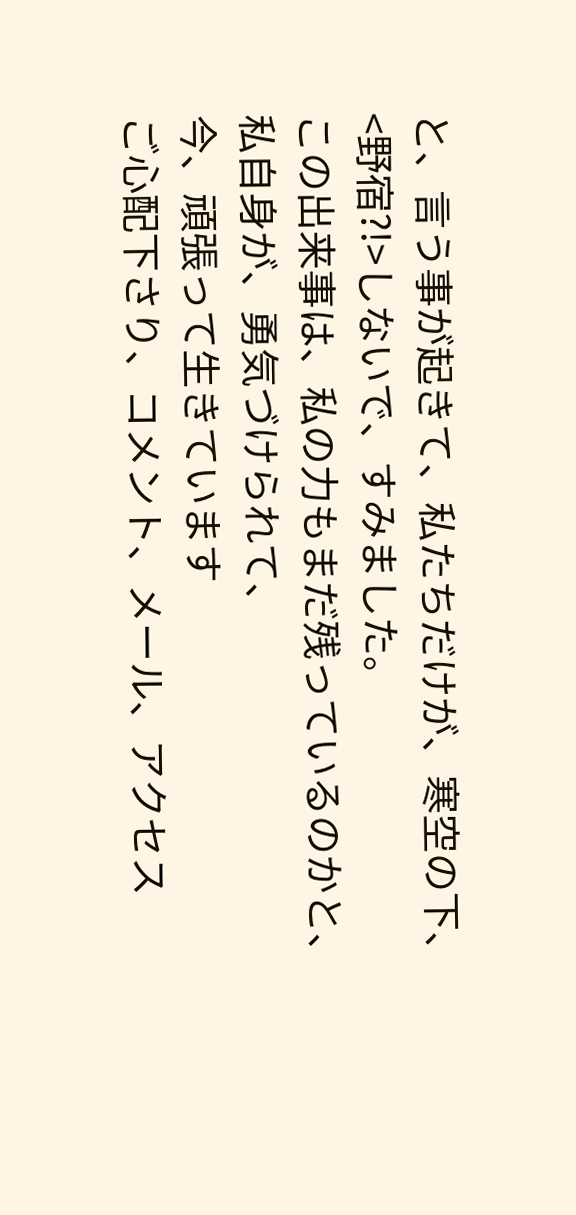と、言う事が起きて、私たちだけが、寒空の下、
<野宿?!>しないで、すみました。
この出来事は、私の力もまだ残っているのかと、
私自身が、勇気づけられて、
今、頑張って生きています
ご心配下さり、コメント、メール、アクセス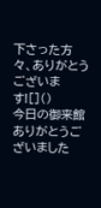下さった方々、ありがとうございます![]()
今日の御来館 ありがとうございました